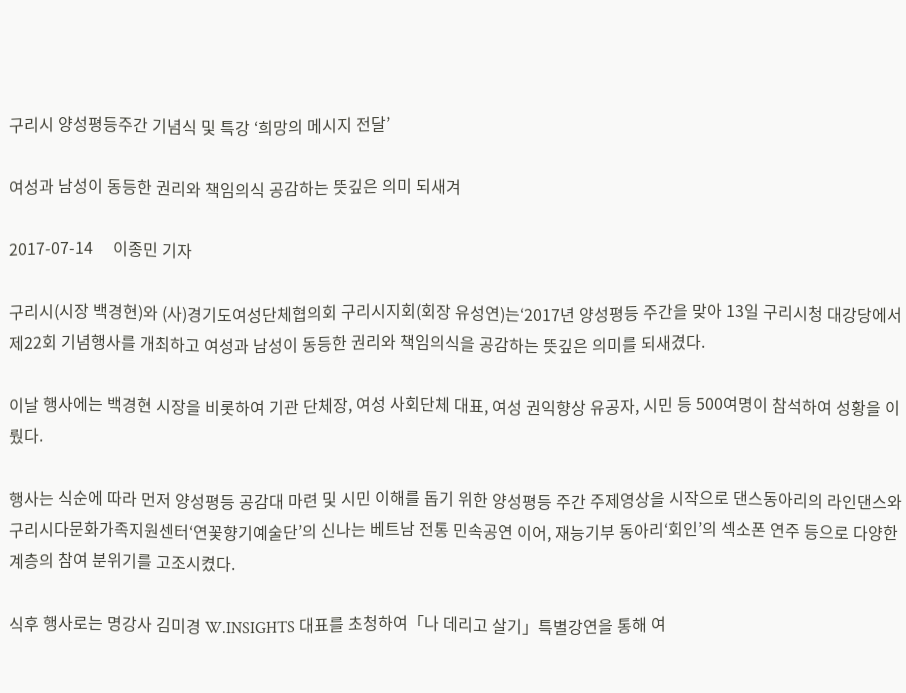구리시 양성평등주간 기념식 및 특강 ‘희망의 메시지 전달’

여성과 남성이 동등한 권리와 책임의식 공감하는 뜻깊은 의미 되새겨

2017-07-14     이종민 기자

구리시(시장 백경현)와 (사)경기도여성단체협의회 구리시지회(회장 유성연)는‘2017년 양성평등 주간을 맞아 13일 구리시청 대강당에서 제22회 기념행사를 개최하고 여성과 남성이 동등한 권리와 책임의식을 공감하는 뜻깊은 의미를 되새겼다.

이날 행사에는 백경현 시장을 비롯하여 기관 단체장, 여성 사회단체 대표, 여성 권익향상 유공자, 시민 등 500여명이 참석하여 성황을 이뤘다.

행사는 식순에 따라 먼저 양성평등 공감대 마련 및 시민 이해를 돕기 위한 양성평등 주간 주제영상을 시작으로 댄스동아리의 라인댄스와 구리시다문화가족지원센터‘연꽃향기예술단’의 신나는 베트남 전통 민속공연 이어, 재능기부 동아리‘회인’의 섹소폰 연주 등으로 다양한 계층의 참여 분위기를 고조시켰다.

식후 행사로는 명강사 김미경 W.INSIGHTS 대표를 초청하여「나 데리고 살기」특별강연을 통해 여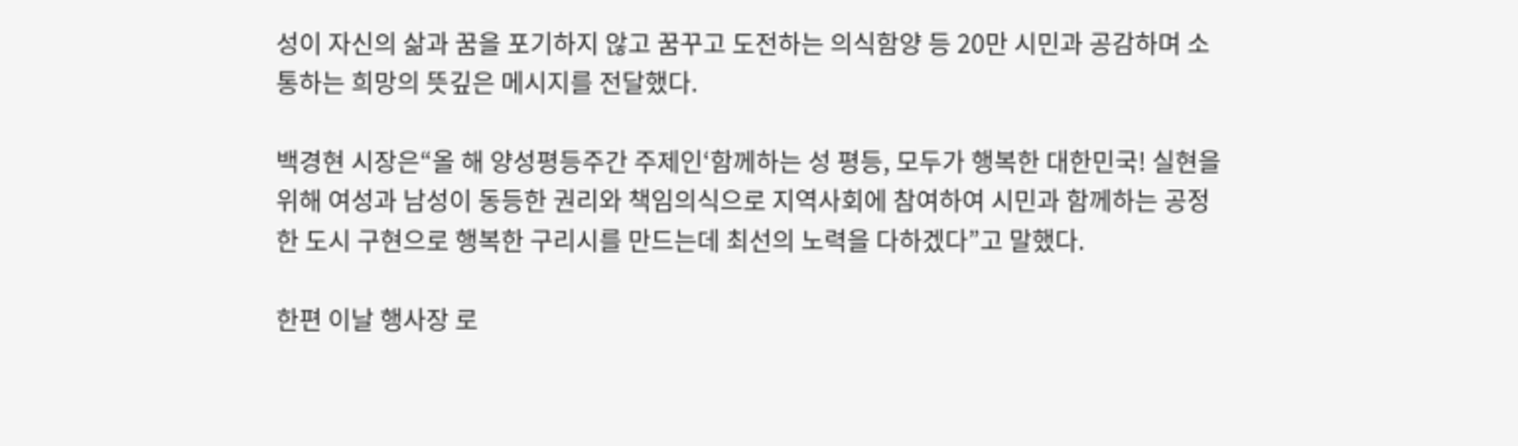성이 자신의 삶과 꿈을 포기하지 않고 꿈꾸고 도전하는 의식함양 등 20만 시민과 공감하며 소통하는 희망의 뜻깊은 메시지를 전달했다.

백경현 시장은“올 해 양성평등주간 주제인‘함께하는 성 평등, 모두가 행복한 대한민국! 실현을 위해 여성과 남성이 동등한 권리와 책임의식으로 지역사회에 참여하여 시민과 함께하는 공정한 도시 구현으로 행복한 구리시를 만드는데 최선의 노력을 다하겠다”고 말했다.

한편 이날 행사장 로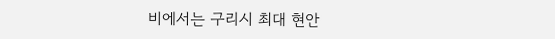비에서는 구리시 최대 현안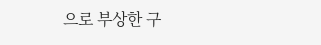으로 부상한 구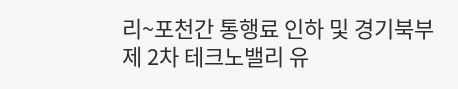리~포천간 통행료 인하 및 경기북부 제 2차 테크노밸리 유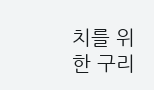치를 위한 구리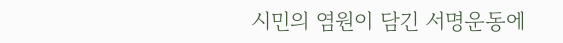시민의 염원이 담긴 서명운동에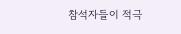참석자들이 적극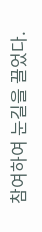참여하여 눈길을 끌었다.